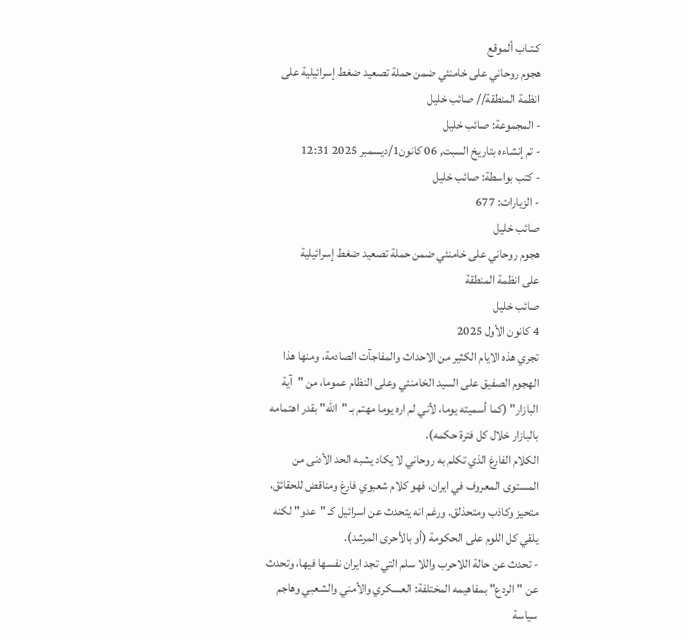كـتـاب ألموقع
هجوم روحاني على خامنئي ضمن حملة تصعيد ضغط إسرائيلية على انظمة المنطقة// صائب خليل
- المجموعة: صائب خليل
- تم إنشاءه بتاريخ السبت, 06 كانون1/ديسمبر 2025 12:31
- كتب بواسطة: صائب خليل
- الزيارات: 677
صائب خليل
هجوم روحاني على خامنئي ضمن حملة تصعيد ضغط إسرائيلية
على انظمة المنطقة
صائب خليل
4 كانون الأول 2025
تجري هذه الايام الكثير من الاحداث والمفاجآت الصادمة، ومنها هذا الهجوم الصفيق على السيد الخامنئي وعلى النظام عموما، من "آية البازار" (كما أسميته يوما، لأني لم اره يوما مهتم بـ "الله" بقدر اهتمامه بالبازار خلال كل فترة حكمه).
الكلام الفارغ الذي تكلم به روحاني لا يكاد يشبه الحد الأدنى من المستوى المعروف في ايران، فهو كلام شعبوي فارغ ومناقض للحقائق، متحيز وكاذب ومتحذلق. ورغم انه يتحدث عن اسرائيل كـ "عدو" لكنه يلقي كل اللوم على الحكومة (أو بالأحرى المرشد).
- تحدث عن حالة اللاحرب واللا سلم التي تجد ايران نفسها فيها، وتحدث عن "الردع" بمفاهيمه المختلفة: العسكري والأمني والشعبي وهاجم سياسة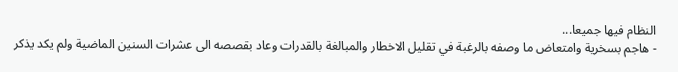النظام فيها جميعا...
- هاجم بسخرية وامتعاض ما وصفه بالرغبة في تقليل الاخطار والمبالغة بالقدرات وعاد بقصصه الى عشرات السنين الماضية ولم يكد يذكر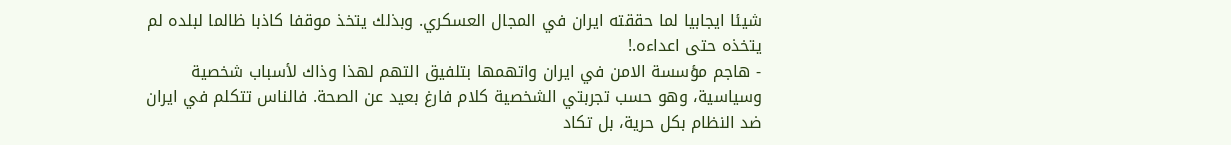شيئا ايجابيا لما حققته ايران في المجال العسكري. وبذلك يتخذ موقفا كاذبا ظالما لبلده لم يتخذه حتى اعداءه.!
- هاجم مؤسسة الامن في ايران واتهمها بتلفيق التهم لهذا وذاك لأسباب شخصية وسياسية، وهو حسب تجربتي الشخصية كلام فارغ بعيد عن الصحة. فالناس تتكلم في ايران ضد النظام بكل حرية، بل تكاد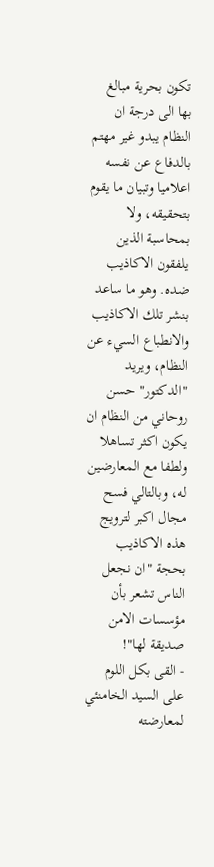تكون بحرية مبالغ بها الى درجة ان النظام يبدو غير مهتم بالدفاع عن نفسه اعلاميا وتبيان ما يقوم بتحقيقه، ولا بمحاسبة الذين يلفقون الاكاذيب ضده. وهو ما ساعد بنشر تلك الاكاذيب والانطباع السيء عن النظام، ويريد "الدكتور" حسن روحاني من النظام ان يكون اكثر تساهلا ولطفا مع المعارضين له، وبالتالي فسح مجال اكبر لترويج هذه الاكاذيب بحجة "ان نجعل الناس تشعر بأن مؤسسات الامن صديقة لها"!
- القى بكل اللوم على السيد الخامنئي لمعارضته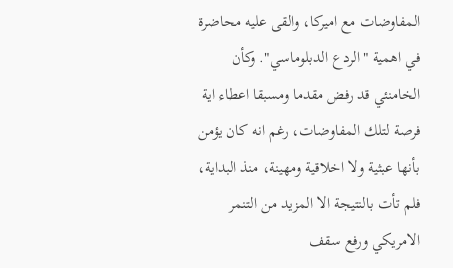المفاوضات مع اميركا، والقى عليه محاضرة في اهمية "الردع الدبلوماسي". وكأن الخامنئي قد رفض مقدما ومسبقا اعطاء اية فرصة لتلك المفاوضات، رغم انه كان يؤمن بأنها عبثية ولا اخلاقية ومهينة، منذ البداية، فلم تأت بالنتيجة الا المزيد من التنمر الامريكي ورفع سقف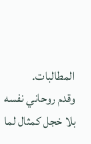المطالبات.
وقدم روحاني نفسه بلا خجل كمثال لما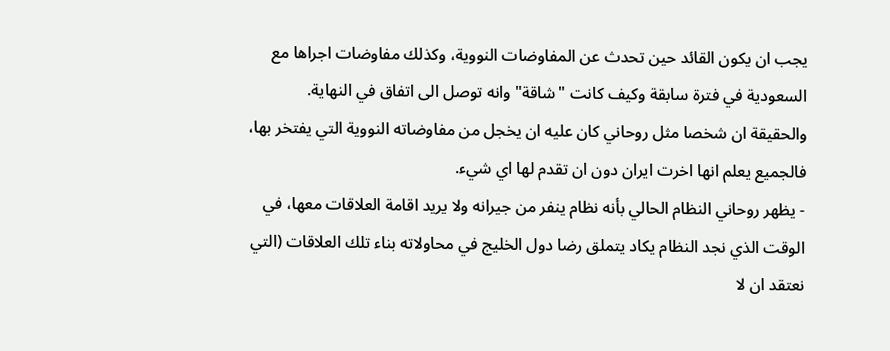يجب ان يكون القائد حين تحدث عن المفاوضات النووية، وكذلك مفاوضات اجراها مع السعودية في فترة سابقة وكيف كانت "شاقة" وانه توصل الى اتفاق في النهاية.
والحقيقة ان شخصا مثل روحاني كان عليه ان يخجل من مفاوضاته النووية التي يفتخر بها، فالجميع يعلم انها اخرت ايران دون ان تقدم لها اي شيء.
- يظهر روحاني النظام الحالي بأنه نظام ينفر من جيرانه ولا يريد اقامة العلاقات معها، في الوقت الذي نجد النظام يكاد يتملق رضا دول الخليج في محاولاته بناء تلك العلاقات (التي نعتقد ان لا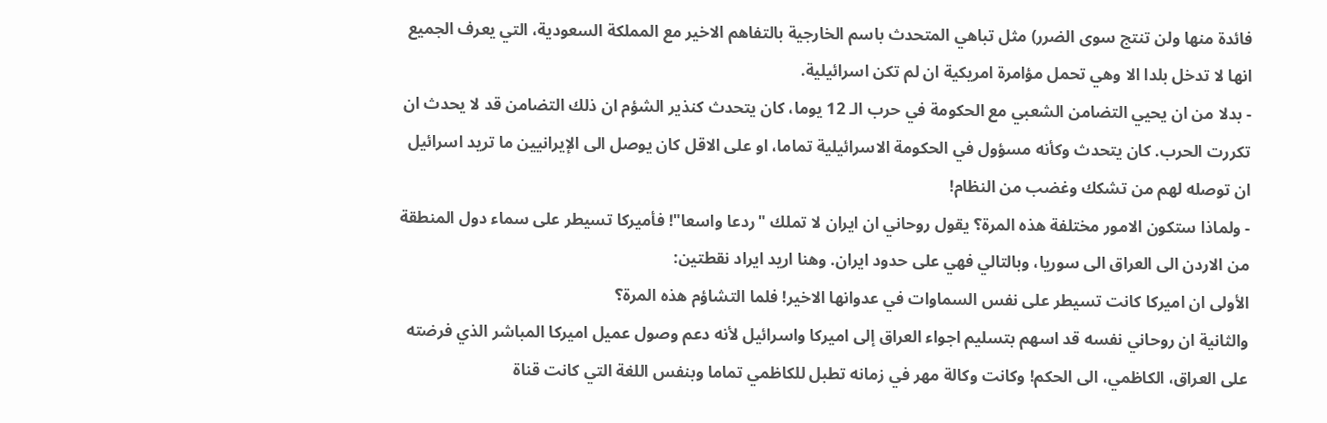فائدة منها ولن تنتج سوى الضرر) مثل تباهي المتحدث باسم الخارجية بالتفاهم الاخير مع المملكة السعودية، التي يعرف الجميع انها لا تدخل بلدا الا وهي تحمل مؤامرة امريكية ان لم تكن اسرائيلية.
- بدلا من ان يحيي التضامن الشعبي مع الحكومة في حرب الـ 12 يوما، كان يتحدث كنذير الشؤم ان ذلك التضامن قد لا يحدث ان تكررت الحرب. كان يتحدث وكأنه مسؤول في الحكومة الاسرائيلية تماما، او على الاقل كان يوصل الى الإيرانيين ما تريد اسرائيل ان توصله لهم من تشكك وغضب من النظام!
- ولماذا ستكون الامور مختلفة هذه المرة؟ يقول روحاني ان ايران لا تملك "ردعا واسعا"! فأميركا تسيطر على سماء دول المنطقة من الاردن الى العراق الى سوريا، وبالتالي فهي على حدود ايران. وهنا اريد ايراد نقطتين:
الأولى ان اميركا كانت تسيطر على نفس السماوات في عدوانها الاخير! فلما التشاؤم هذه المرة؟
والثانية ان روحاني نفسه قد اسهم بتسليم اجواء العراق إلى اميركا واسرائيل لأنه دعم وصول عميل اميركا المباشر الذي فرضته على العراق، الكاظمي، الى الحكم! وكانت وكالة مهر في زمانه تطبل للكاظمي تماما وبنفس اللغة التي كانت قناة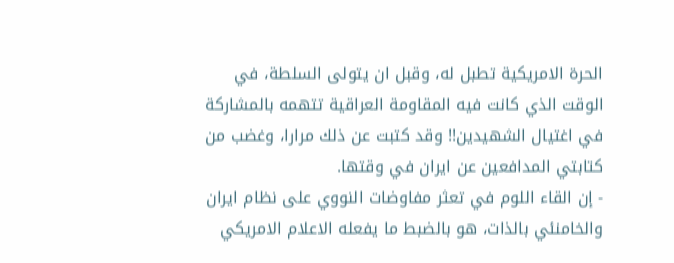الحرة الامريكية تطبل له، وقبل ان يتولى السلطة، في الوقت الذي كانت فيه المقاومة العراقية تتهمه بالمشاركة في اغتيال الشهيدين!! وقد كتبت عن ذلك مرارا، وغضب من كتابتي المدافعين عن ايران في وقتها.
- إن القاء اللوم في تعثر مفاوضات النووي على نظام ايران والخامنئي بالذات، هو بالضبط ما يفعله الاعلام الامريكي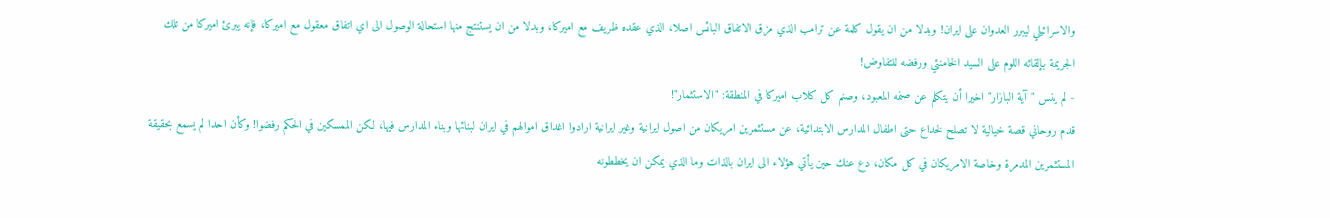والاسرائيلي ليبرر العدوان على ايران! وبدلا من ان يقول كلمة عن ترامب الذي مزق الاتفاق البائس اصلا، الذي عقده ظريف مع اميركا، وبدلا من ان يستنتج منها استحالة الوصول الى اي اتفاق معقول مع اميركا، فإنه يبرئ اميركا من تلك الجريمة بإلقائه اللوم على السيد الخامنئي ورفضه للتفاوض!
- لم ينس "آية البازار" اخيرا أن يتكلم عن صنمه المعبود، وصنم كل كلاب اميركا في المنطقة: "الاستثمار"!
قدم روحاني قصة خيالية لا تصلح لخداع حتى اطفال المدارس الابتدائية، عن مستثمرين امريكان من اصول ايرانية وغير ايرانية ارادوا اغداق اموالهم في ايران لبنائها وبناء المدارس فيها، لكن الممسكين في الحكم رفضوا! وكأن احدا لم يسمع بحقيقة المستثمرين المدمرة وخاصة الامريكان في كل مكان، دع عنك حين يأتي هؤلاء الى ايران بالذات وما الذي يمكن ان يخططونه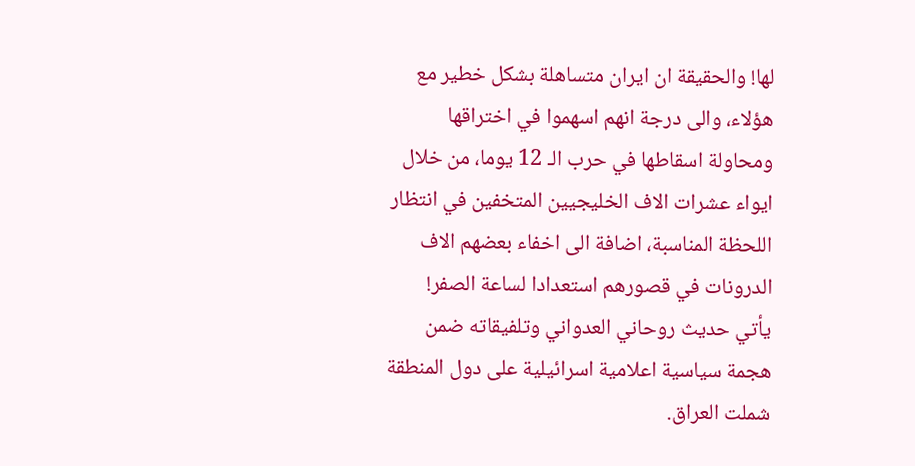لها! والحقيقة ان ايران متساهلة بشكل خطير مع هؤلاء، والى درجة انهم اسهموا في اختراقها ومحاولة اسقاطها في حرب الـ 12 يوما، من خلال ايواء عشرات الاف الخليجيين المتخفين في انتظار اللحظة المناسبة، اضافة الى اخفاء بعضهم الاف الدرونات في قصورهم استعدادا لساعة الصفر!
يأتي حديث روحاني العدواني وتلفيقاته ضمن هجمة سياسية اعلامية اسرائيلية على دول المنطقة شملت العراق.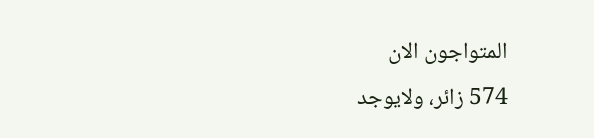المتواجون الان
574 زائر، ولايوجد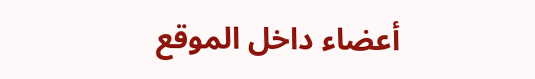أعضاء داخل الموقع